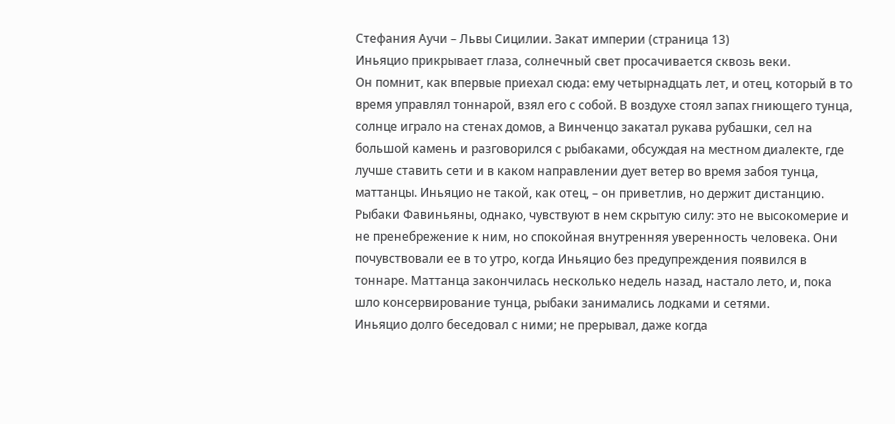Стефания Аучи – Львы Сицилии. Закат империи (страница 13)
Иньяцио прикрывает глаза, солнечный свет просачивается сквозь веки.
Он помнит, как впервые приехал сюда: ему четырнадцать лет, и отец, который в то время управлял тоннарой, взял его с собой. В воздухе стоял запах гниющего тунца, солнце играло на стенах домов, а Винченцо закатал рукава рубашки, сел на большой камень и разговорился с рыбаками, обсуждая на местном диалекте, где лучше ставить сети и в каком направлении дует ветер во время забоя тунца, маттанцы. Иньяцио не такой, как отец, – он приветлив, но держит дистанцию. Рыбаки Фавиньяны, однако, чувствуют в нем скрытую силу: это не высокомерие и не пренебрежение к ним, но спокойная внутренняя уверенность человека. Они почувствовали ее в то утро, когда Иньяцио без предупреждения появился в тоннаре. Маттанца закончилась несколько недель назад, настало лето, и, пока шло консервирование тунца, рыбаки занимались лодками и сетями.
Иньяцио долго беседовал с ними; не прерывал, даже когда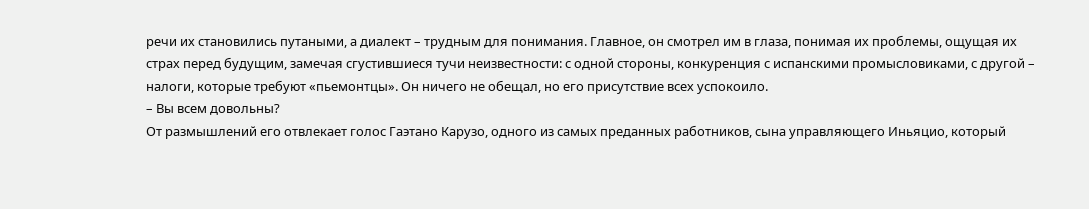речи их становились путаными, а диалект – трудным для понимания. Главное, он смотрел им в глаза, понимая их проблемы, ощущая их страх перед будущим, замечая сгустившиеся тучи неизвестности: с одной стороны, конкуренция с испанскими промысловиками, с другой – налоги, которые требуют «пьемонтцы». Он ничего не обещал, но его присутствие всех успокоило.
– Вы всем довольны?
От размышлений его отвлекает голос Гаэтано Карузо, одного из самых преданных работников, сына управляющего Иньяцио, который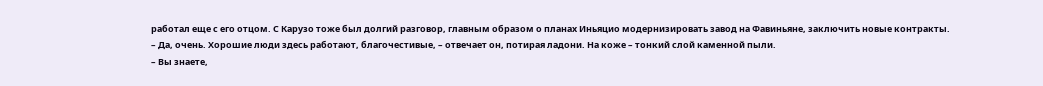работал еще с его отцом. С Карузо тоже был долгий разговор, главным образом о планах Иньяцио модернизировать завод на Фавиньяне, заключить новые контракты.
– Да, очень. Хорошие люди здесь работают, благочестивые, – отвечает он, потирая ладони. На коже – тонкий слой каменной пыли.
– Вы знаете,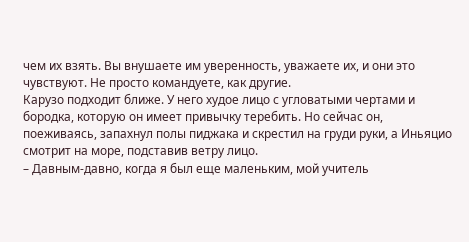чем их взять. Вы внушаете им уверенность, уважаете их, и они это чувствуют. Не просто командуете, как другие.
Карузо подходит ближе. У него худое лицо с угловатыми чертами и бородка, которую он имеет привычку теребить. Но сейчас он, поеживаясь, запахнул полы пиджака и скрестил на груди руки, а Иньяцио смотрит на море, подставив ветру лицо.
– Давным-давно, когда я был еще маленьким, мой учитель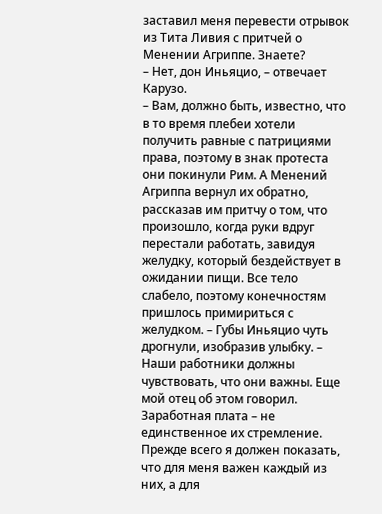заставил меня перевести отрывок из Тита Ливия с притчей о Менении Агриппе. Знаете?
– Нет, дон Иньяцио, – отвечает Карузо.
– Вам, должно быть, известно, что в то время плебеи хотели получить равные с патрициями права, поэтому в знак протеста они покинули Рим. А Менений Агриппа вернул их обратно, рассказав им притчу о том, что произошло, когда руки вдруг перестали работать, завидуя желудку, который бездействует в ожидании пищи. Все тело слабело, поэтому конечностям пришлось примириться с желудком. – Губы Иньяцио чуть дрогнули, изобразив улыбку. – Наши работники должны чувствовать, что они важны. Еще мой отец об этом говорил. Заработная плата – не единственное их стремление. Прежде всего я должен показать, что для меня важен каждый из них, а для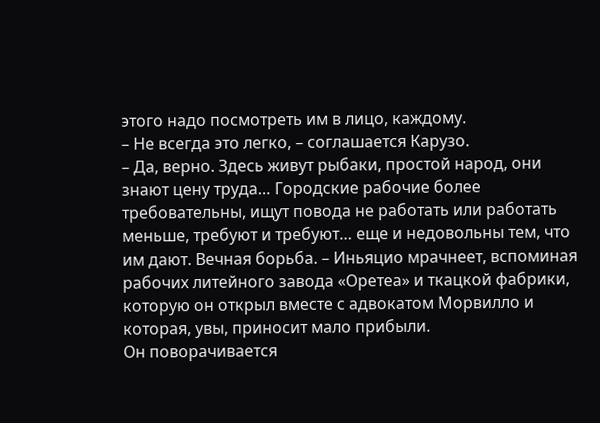этого надо посмотреть им в лицо, каждому.
– Не всегда это легко, – соглашается Карузо.
– Да, верно. Здесь живут рыбаки, простой народ, они знают цену труда… Городские рабочие более требовательны, ищут повода не работать или работать меньше, требуют и требуют… еще и недовольны тем, что им дают. Вечная борьба. – Иньяцио мрачнеет, вспоминая рабочих литейного завода «Оретеа» и ткацкой фабрики, которую он открыл вместе с адвокатом Морвилло и которая, увы, приносит мало прибыли.
Он поворачивается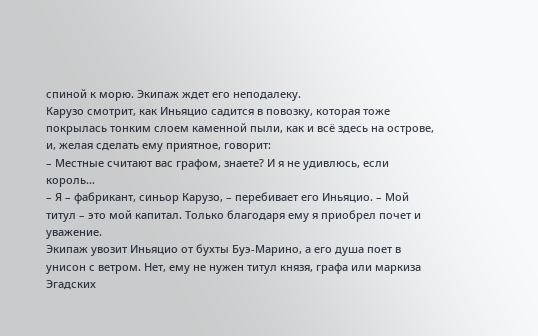спиной к морю. Экипаж ждет его неподалеку.
Карузо смотрит, как Иньяцио садится в повозку, которая тоже покрылась тонким слоем каменной пыли, как и всё здесь на острове, и, желая сделать ему приятное, говорит:
– Местные считают вас графом, знаете? И я не удивлюсь, если король…
– Я – фабрикант, синьор Карузо, – перебивает его Иньяцио. – Мой титул – это мой капитал. Только благодаря ему я приобрел почет и уважение.
Экипаж увозит Иньяцио от бухты Буэ-Марино, а его душа поет в унисон с ветром. Нет, ему не нужен титул князя, графа или маркиза Эгадских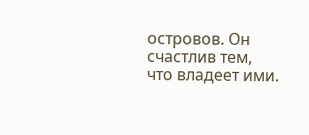островов. Он счастлив тем, что владеет ими.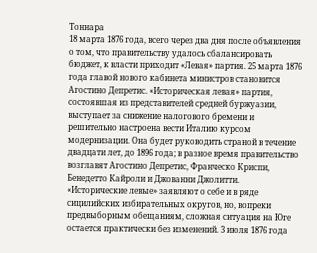Тоннара
18 марта 1876 года, всего через два дня после объявления о том, что правительству удалось сбалансировать бюджет, к власти приходит «Левая» партия. 25 марта 1876 года главой нового кабинета министров становится Агостино Депретис. «Историческая левая» партия, состоявшая из представителей средней буржуазии, выступает за снижение налогового бремени и решительно настроена вести Италию курсом модернизации. Она будет руководить страной в течение двадцати лет, до 1896 года; в разное время правительство возглавят Агостино Депретис, Франческо Криспи, Бенедетто Кайроли и Джованни Джолитти.
«Исторические левые» заявляют о себе и в ряде сицилийских избирательных округов, но, вопреки предвыборным обещаниям, сложная ситуация на Юге остается практически без изменений. 3 июля 1876 года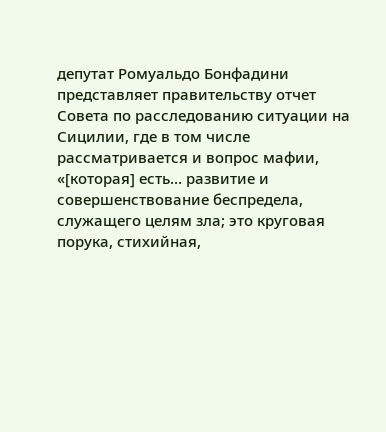депутат Ромуальдо Бонфадини представляет правительству отчет Совета по расследованию ситуации на Сицилии, где в том числе рассматривается и вопрос мафии, «[которая] есть… развитие и совершенствование беспредела, служащего целям зла; это круговая порука, стихийная,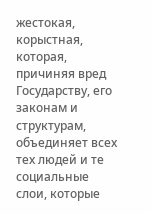жестокая, корыстная, которая, причиняя вред Государству, его законам и структурам, объединяет всех тех людей и те социальные слои, которые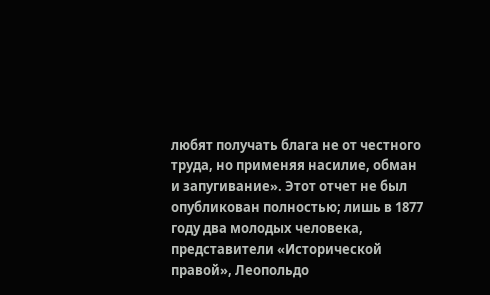любят получать блага не от честного труда, но применяя насилие, обман и запугивание». Этот отчет не был опубликован полностью; лишь в 1877 году два молодых человека, представители «Исторической правой», Леопольдо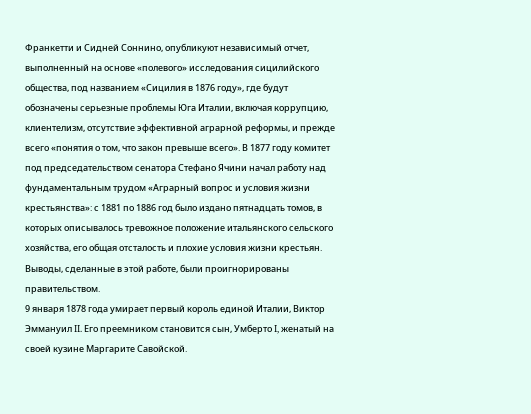Франкетти и Сидней Соннино, опубликуют независимый отчет, выполненный на основе «полевого» исследования сицилийского общества, под названием «Сицилия в 1876 году», где будут обозначены серьезные проблемы Юга Италии, включая коррупцию, клиентелизм, отсутствие эффективной аграрной реформы, и прежде всего «понятия о том, что закон превыше всего». В 1877 году комитет под председательством сенатора Стефано Ячини начал работу над фундаментальным трудом «Аграрный вопрос и условия жизни крестьянства»: с 1881 по 1886 год было издано пятнадцать томов, в которых описывалось тревожное положение итальянского сельского хозяйства, его общая отсталость и плохие условия жизни крестьян. Выводы, сделанные в этой работе, были проигнорированы правительством.
9 января 1878 года умирает первый король единой Италии, Виктор Эммануил II. Его преемником становится сын, Умберто I, женатый на своей кузине Маргарите Савойской.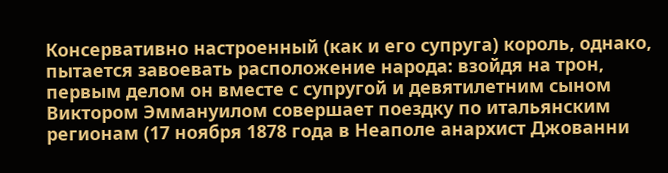Консервативно настроенный (как и его супруга) король, однако, пытается завоевать расположение народа: взойдя на трон, первым делом он вместе с супругой и девятилетним сыном Виктором Эммануилом совершает поездку по итальянским регионам (17 ноября 1878 года в Неаполе анархист Джованни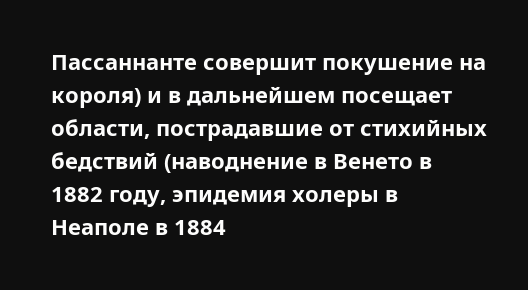Пассаннанте совершит покушение на короля) и в дальнейшем посещает области, пострадавшие от стихийных бедствий (наводнение в Венето в 1882 году, эпидемия холеры в Неаполе в 1884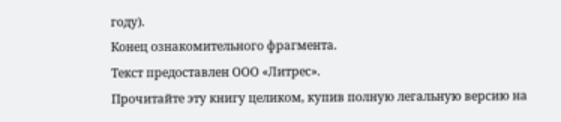году).
Конец ознакомительного фрагмента.
Текст предоставлен ООО «Литрес».
Прочитайте эту книгу целиком, купив полную легальную версию на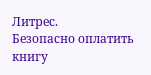Литрес.
Безопасно оплатить книгу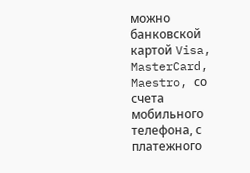можно банковской картой Visa, MasterCard, Maestro, со счета мобильного телефона, с платежного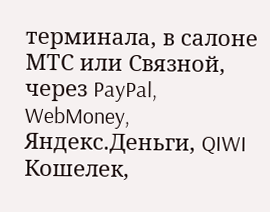терминала, в салоне МТС или Связной, через PayPal, WebMoney, Яндекс.Деньги, QIWI Кошелек,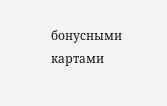бонусными картами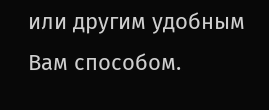или другим удобным Вам способом.